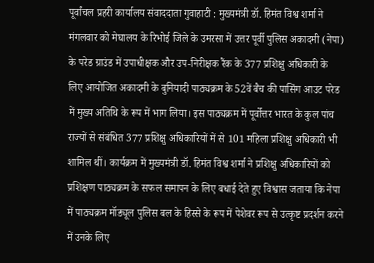पूर्वांचल प्रहरी कार्यालय संवाददाता गुवाहाटी : मुख्यमंत्री डॉ. हिमंत विश्व शर्मा ने मंगलवार को मेघालय के रिभोई जिले के उमरसा में उत्तर पूर्वी पुलिस अकादमी (नेपा) के परेड ग्राउंड में उपाधीक्षक और उप-निरीक्षक रैंक के 377 प्रशिक्षु अधिकारी के लिए आयोजित अकादमी के बुनियादी पाठ्यक्रम के 52वें बैच की पासिंग आउट परेड में मुख्य अतिथि के रूप में भाग लिया। इस पाठ्यक्रम में पूर्वोत्तर भारत के कुल पांच राज्यों से संबंधित 377 प्रशिक्षु अधिकारियों में से 101 महिला प्रशिक्षु अधिकारी भी शामिल थीं। कार्यक्रम में मुख्यमंत्री डॉ. हिमंत विश्व शर्मा ने प्रशिक्षु अधिकारियों को प्रशिक्षण पाठ्यक्रम के सफल समापन के लिए बधाई देते हुए विश्वास जताया कि नेपा में पाठ्यक्रम मॉड्यूल पुलिस बल के हिस्से के रूप में पेशेवर रूप से उत्कृष्ट प्रदर्शन करने में उनके लिए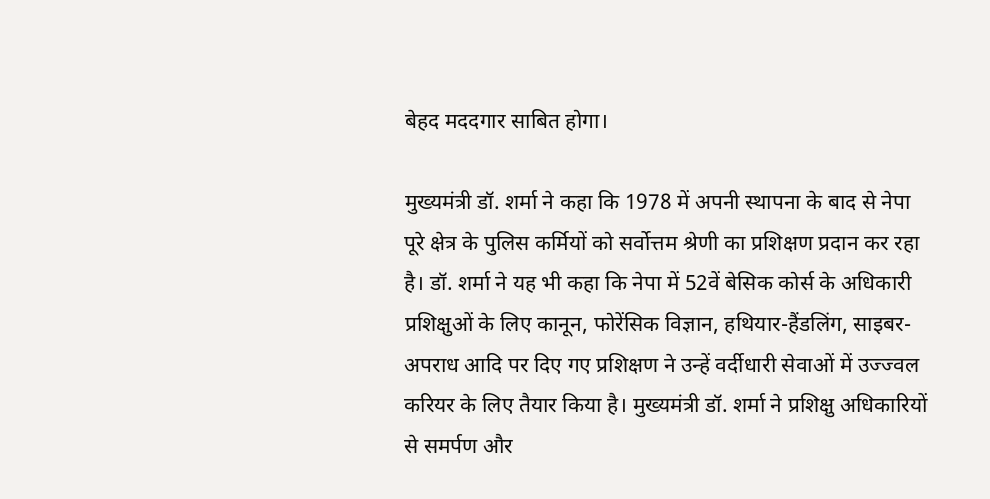बेहद मददगार साबित होगा।

मुख्यमंत्री डॉ. शर्मा ने कहा कि 1978 में अपनी स्थापना के बाद से नेपा पूरे क्षेत्र के पुलिस कर्मियों को सर्वोत्तम श्रेणी का प्रशिक्षण प्रदान कर रहा है। डॉ. शर्मा ने यह भी कहा कि नेपा में 52वें बेसिक कोर्स के अधिकारी प्रशिक्षुओं के लिए कानून, फोरेंसिक विज्ञान, हथियार-हैंडलिंग, साइबर-अपराध आदि पर दिए गए प्रशिक्षण ने उन्हें वर्दीधारी सेवाओं में उज्ज्वल करियर के लिए तैयार किया है। मुख्यमंत्री डॉ. शर्मा ने प्रशिक्षु अधिकारियों से समर्पण और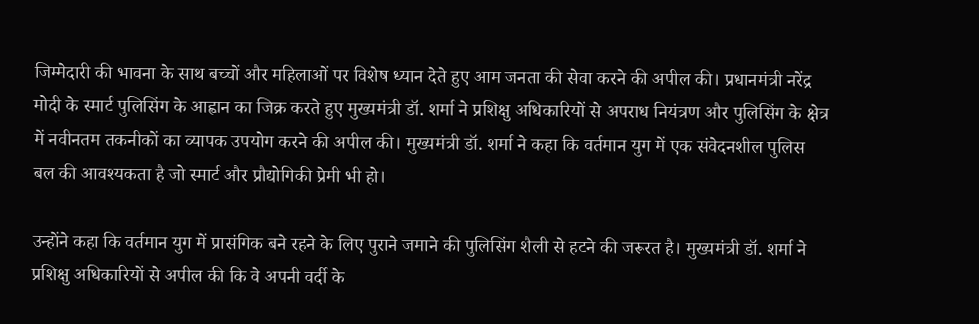जिम्मेदारी की भावना के साथ बच्चों और महिलाओं पर विशेष ध्यान देते हुए आम जनता की सेवा करने की अपील की। प्रधानमंत्री नरेंद्र मोदी के स्मार्ट पुलिसिंग के आह्वान का जिक्र करते हुए मुख्यमंत्री डॉ. शर्मा ने प्रशिक्षु अधिकारियों से अपराध नियंत्रण और पुलिसिंग के क्षेत्र में नवीनतम तकनीकों का व्यापक उपयोग करने की अपील की। मुख्यमंत्री डॉ. शर्मा ने कहा कि वर्तमान युग में एक संवेदनशील पुलिस बल की आवश्यकता है जो स्मार्ट और प्रौद्योगिकी प्रेमी भी हो।

उन्होंने कहा कि वर्तमान युग में प्रासंगिक बने रहने के लिए पुराने जमाने की पुलिसिंग शैली से हटने की जरूरत है। मुख्यमंत्री डॉ. शर्मा ने प्रशिक्षु अधिकारियों से अपील की कि वे अपनी वर्दी के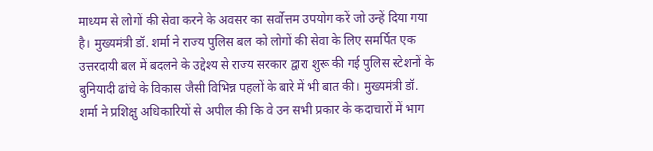माध्यम से लोगों की सेवा करने के अवसर का सर्वोत्तम उपयोग करें जो उन्हें दिया गया है। मुख्यमंत्री डॉ. शर्मा ने राज्य पुलिस बल को लोगों की सेवा के लिए समर्पित एक उत्तरदायी बल में बदलने के उद्देश्य से राज्य सरकार द्वारा शुरू की गई पुलिस स्टेशनों के बुनियादी ढांचे के विकास जैसी विभिन्न पहलों के बारे में भी बात की। मुख्यमंत्री डॉ. शर्मा ने प्रशिक्षु अधिकारियों से अपील की कि वे उन सभी प्रकार के कदाचारों में भाग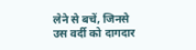लेने से बचें, जिनसे उस वर्दी को दागदार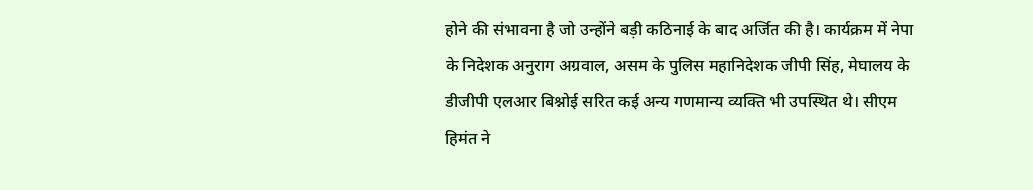होने की संभावना है जो उन्होंने बड़ी कठिनाई के बाद अर्जित की है। कार्यक्रम में नेपा के निदेशक अनुराग अग्रवाल, असम के पुलिस महानिदेशक जीपी सिंह, मेघालय के डीजीपी एलआर बिश्नोई सरित कई अन्य गणमान्य व्यक्ति भी उपस्थित थे। सीएम हिमंत ने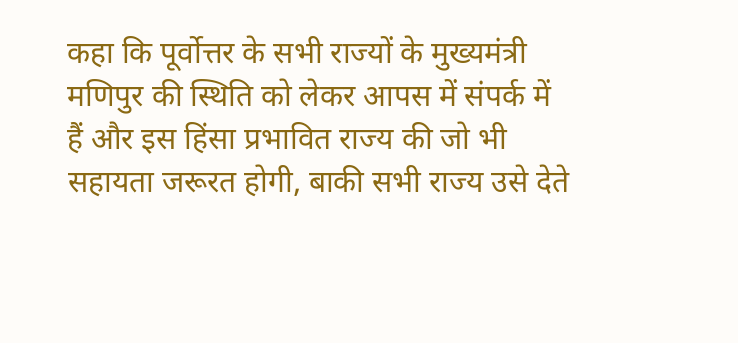कहा कि पूर्वोत्तर के सभी राज्यों के मुख्यमंत्री मणिपुर की स्थिति को लेकर आपस में संपर्क में हैं और इस हिंसा प्रभावित राज्य की जो भी सहायता जरूरत होगी, बाकी सभी राज्य उसे देते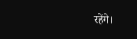रहेंगे।